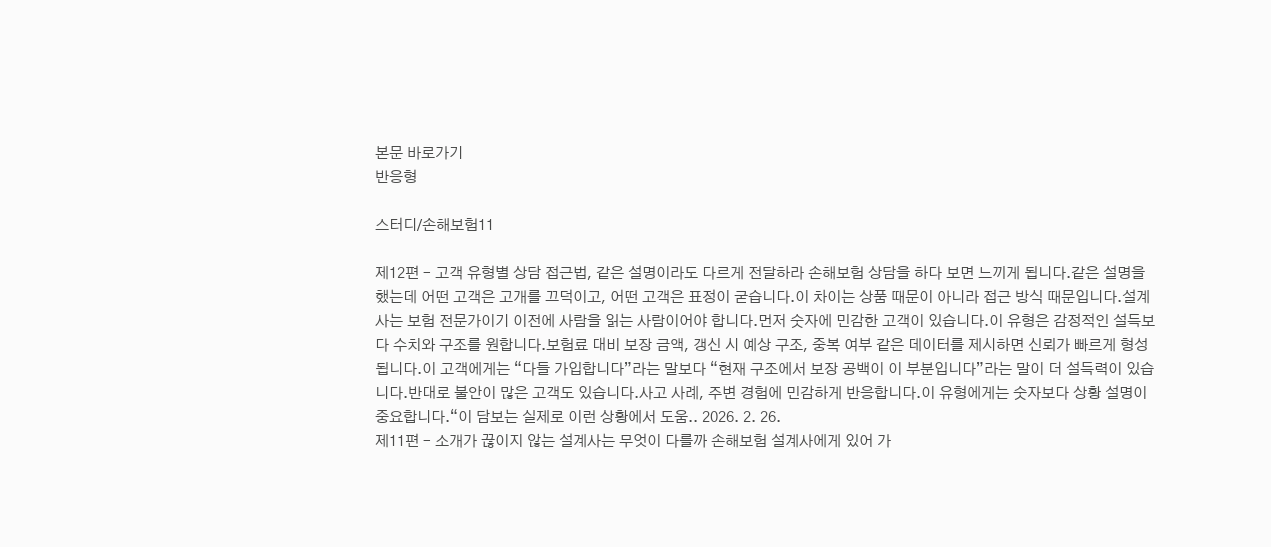본문 바로가기
반응형

스터디/손해보험11

제12편 – 고객 유형별 상담 접근법, 같은 설명이라도 다르게 전달하라 손해보험 상담을 하다 보면 느끼게 됩니다.같은 설명을 했는데 어떤 고객은 고개를 끄덕이고, 어떤 고객은 표정이 굳습니다.이 차이는 상품 때문이 아니라 접근 방식 때문입니다.설계사는 보험 전문가이기 이전에 사람을 읽는 사람이어야 합니다.먼저 숫자에 민감한 고객이 있습니다.이 유형은 감정적인 설득보다 수치와 구조를 원합니다.보험료 대비 보장 금액, 갱신 시 예상 구조, 중복 여부 같은 데이터를 제시하면 신뢰가 빠르게 형성됩니다.이 고객에게는 “다들 가입합니다”라는 말보다 “현재 구조에서 보장 공백이 이 부분입니다”라는 말이 더 설득력이 있습니다.반대로 불안이 많은 고객도 있습니다.사고 사례, 주변 경험에 민감하게 반응합니다.이 유형에게는 숫자보다 상황 설명이 중요합니다.“이 담보는 실제로 이런 상황에서 도움.. 2026. 2. 26.
제11편 – 소개가 끊이지 않는 설계사는 무엇이 다를까 손해보험 설계사에게 있어 가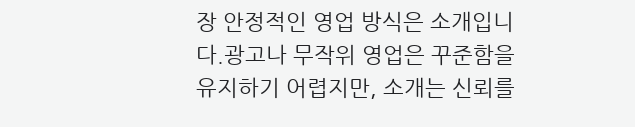장 안정적인 영업 방식은 소개입니다.광고나 무작위 영업은 꾸준함을 유지하기 어렵지만, 소개는 신뢰를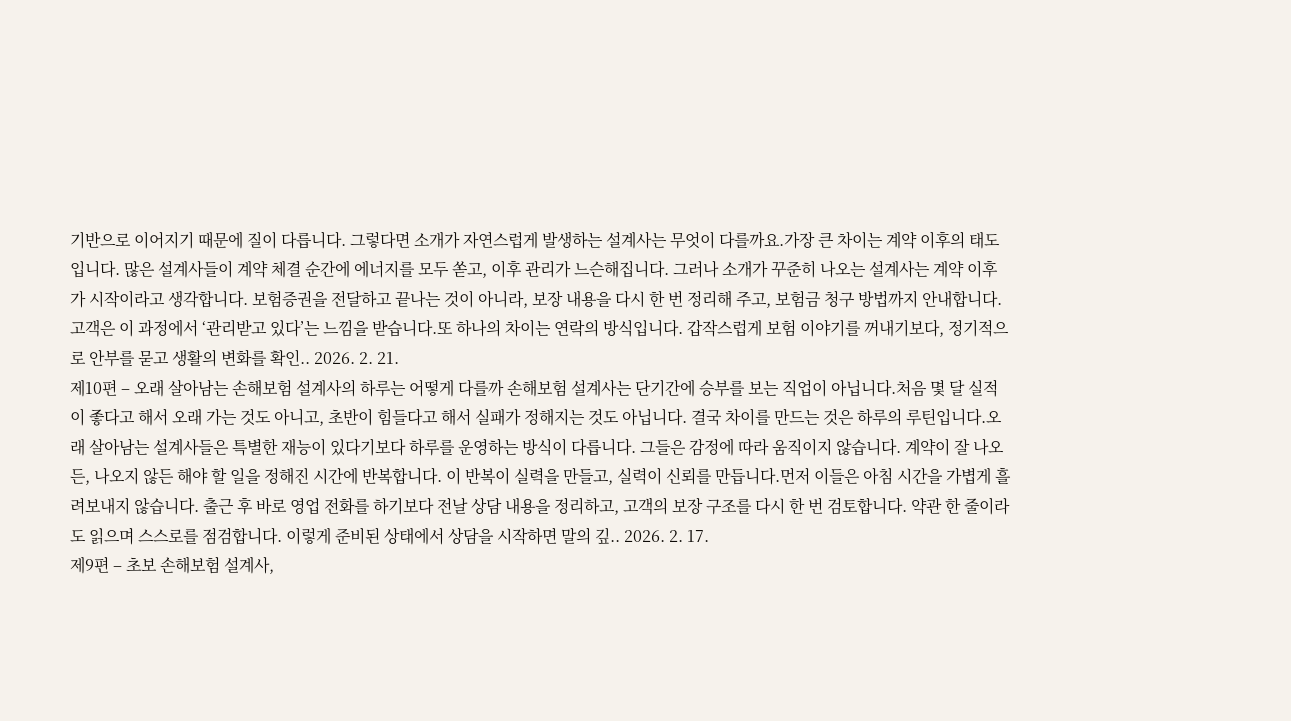기반으로 이어지기 때문에 질이 다릅니다. 그렇다면 소개가 자연스럽게 발생하는 설계사는 무엇이 다를까요.가장 큰 차이는 계약 이후의 태도입니다. 많은 설계사들이 계약 체결 순간에 에너지를 모두 쏟고, 이후 관리가 느슨해집니다. 그러나 소개가 꾸준히 나오는 설계사는 계약 이후가 시작이라고 생각합니다. 보험증권을 전달하고 끝나는 것이 아니라, 보장 내용을 다시 한 번 정리해 주고, 보험금 청구 방법까지 안내합니다. 고객은 이 과정에서 ‘관리받고 있다’는 느낌을 받습니다.또 하나의 차이는 연락의 방식입니다. 갑작스럽게 보험 이야기를 꺼내기보다, 정기적으로 안부를 묻고 생활의 변화를 확인.. 2026. 2. 21.
제10편 – 오래 살아남는 손해보험 설계사의 하루는 어떻게 다를까 손해보험 설계사는 단기간에 승부를 보는 직업이 아닙니다.처음 몇 달 실적이 좋다고 해서 오래 가는 것도 아니고, 초반이 힘들다고 해서 실패가 정해지는 것도 아닙니다. 결국 차이를 만드는 것은 하루의 루틴입니다.오래 살아남는 설계사들은 특별한 재능이 있다기보다 하루를 운영하는 방식이 다릅니다. 그들은 감정에 따라 움직이지 않습니다. 계약이 잘 나오든, 나오지 않든 해야 할 일을 정해진 시간에 반복합니다. 이 반복이 실력을 만들고, 실력이 신뢰를 만듭니다.먼저 이들은 아침 시간을 가볍게 흘려보내지 않습니다. 출근 후 바로 영업 전화를 하기보다 전날 상담 내용을 정리하고, 고객의 보장 구조를 다시 한 번 검토합니다. 약관 한 줄이라도 읽으며 스스로를 점검합니다. 이렇게 준비된 상태에서 상담을 시작하면 말의 깊.. 2026. 2. 17.
제9편 – 초보 손해보험 설계사,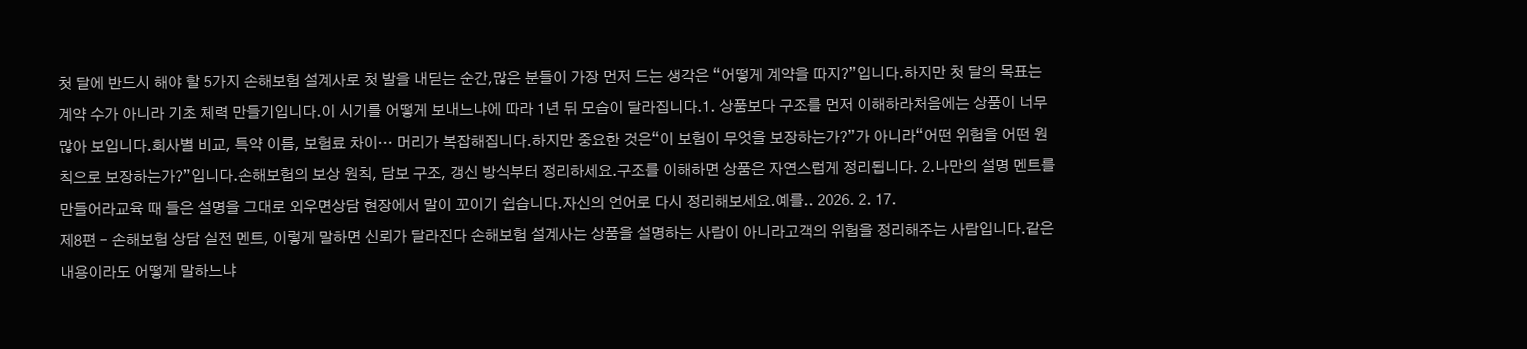첫 달에 반드시 해야 할 5가지 손해보험 설계사로 첫 발을 내딛는 순간,많은 분들이 가장 먼저 드는 생각은 “어떻게 계약을 따지?”입니다.하지만 첫 달의 목표는 계약 수가 아니라 기초 체력 만들기입니다.이 시기를 어떻게 보내느냐에 따라 1년 뒤 모습이 달라집니다.1. 상품보다 구조를 먼저 이해하라처음에는 상품이 너무 많아 보입니다.회사별 비교, 특약 이름, 보험료 차이… 머리가 복잡해집니다.하지만 중요한 것은“이 보험이 무엇을 보장하는가?”가 아니라“어떤 위험을 어떤 원칙으로 보장하는가?”입니다.손해보험의 보상 원칙, 담보 구조, 갱신 방식부터 정리하세요.구조를 이해하면 상품은 자연스럽게 정리됩니다. 2.나만의 설명 멘트를 만들어라교육 때 들은 설명을 그대로 외우면상담 현장에서 말이 꼬이기 쉽습니다.자신의 언어로 다시 정리해보세요.예를.. 2026. 2. 17.
제8편 – 손해보험 상담 실전 멘트, 이렇게 말하면 신뢰가 달라진다 손해보험 설계사는 상품을 설명하는 사람이 아니라고객의 위험을 정리해주는 사람입니다.같은 내용이라도 어떻게 말하느냐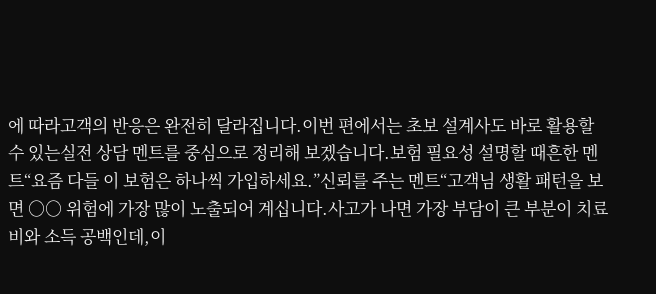에 따라고객의 반응은 완전히 달라집니다.이번 편에서는 초보 설계사도 바로 활용할 수 있는실전 상담 멘트를 중심으로 정리해 보겠습니다.보험 필요성 설명할 때흔한 멘트“요즘 다들 이 보험은 하나씩 가입하세요.”신뢰를 주는 멘트“고객님 생활 패턴을 보면 ○○ 위험에 가장 많이 노출되어 계십니다.사고가 나면 가장 부담이 큰 부분이 치료비와 소득 공백인데,이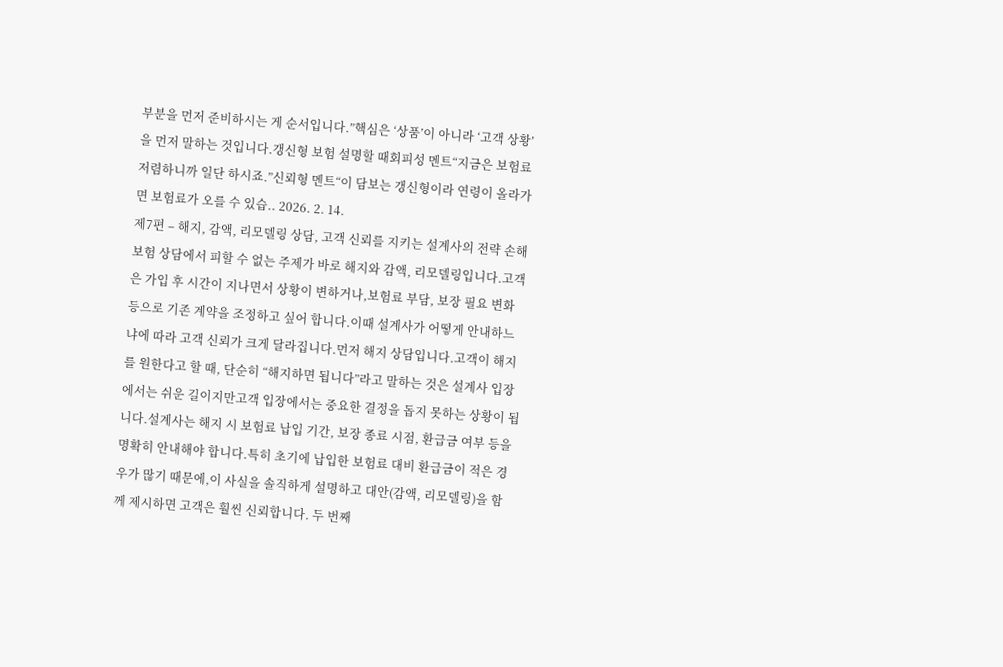부분을 먼저 준비하시는 게 순서입니다.”핵심은 ‘상품’이 아니라 ‘고객 상황’을 먼저 말하는 것입니다.갱신형 보험 설명할 때회피성 멘트“지금은 보험료 저렴하니까 일단 하시죠.”신뢰형 멘트“이 담보는 갱신형이라 연령이 올라가면 보험료가 오를 수 있습.. 2026. 2. 14.
제7편 – 해지, 감액, 리모델링 상담, 고객 신뢰를 지키는 설계사의 전략 손해보험 상담에서 피할 수 없는 주제가 바로 해지와 감액, 리모델링입니다.고객은 가입 후 시간이 지나면서 상황이 변하거나,보험료 부담, 보장 필요 변화 등으로 기존 계약을 조정하고 싶어 합니다.이때 설계사가 어떻게 안내하느냐에 따라 고객 신뢰가 크게 달라집니다.먼저 해지 상담입니다.고객이 해지를 원한다고 할 때, 단순히 “해지하면 됩니다”라고 말하는 것은 설계사 입장에서는 쉬운 길이지만고객 입장에서는 중요한 결정을 돕지 못하는 상황이 됩니다.설계사는 해지 시 보험료 납입 기간, 보장 종료 시점, 환급금 여부 등을 명확히 안내해야 합니다.특히 초기에 납입한 보험료 대비 환급금이 적은 경우가 많기 때문에,이 사실을 솔직하게 설명하고 대안(감액, 리모델링)을 함께 제시하면 고객은 훨씬 신뢰합니다. 두 번째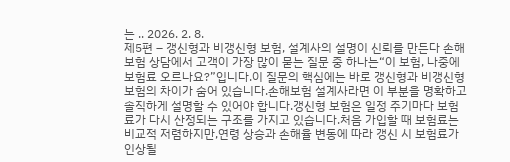는 .. 2026. 2. 8.
제5편 – 갱신형과 비갱신형 보험, 설계사의 설명이 신뢰를 만든다 손해보험 상담에서 고객이 가장 많이 묻는 질문 중 하나는“이 보험, 나중에 보험료 오르나요?”입니다.이 질문의 핵심에는 바로 갱신형과 비갱신형 보험의 차이가 숨어 있습니다.손해보험 설계사라면 이 부분을 명확하고 솔직하게 설명할 수 있어야 합니다.갱신형 보험은 일정 주기마다 보험료가 다시 산정되는 구조를 가지고 있습니다.처음 가입할 때 보험료는 비교적 저렴하지만,연령 상승과 손해율 변동에 따라 갱신 시 보험료가 인상될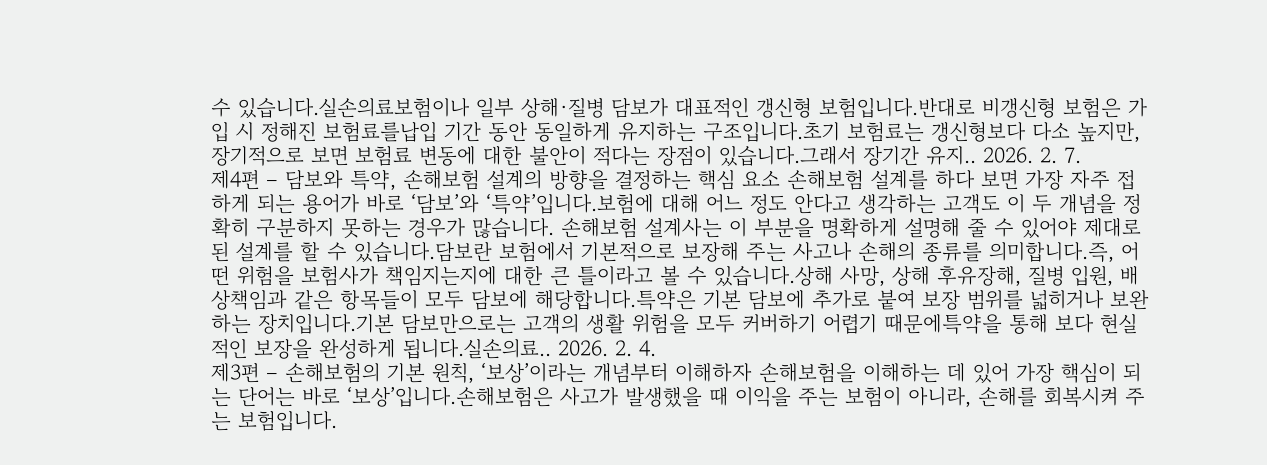수 있습니다.실손의료보험이나 일부 상해·질병 담보가 대표적인 갱신형 보험입니다.반대로 비갱신형 보험은 가입 시 정해진 보험료를납입 기간 동안 동일하게 유지하는 구조입니다.초기 보험료는 갱신형보다 다소 높지만,장기적으로 보면 보험료 변동에 대한 불안이 적다는 장점이 있습니다.그래서 장기간 유지.. 2026. 2. 7.
제4편 – 담보와 특약, 손해보험 설계의 방향을 결정하는 핵심 요소 손해보험 설계를 하다 보면 가장 자주 접하게 되는 용어가 바로 ‘담보’와 ‘특약’입니다.보험에 대해 어느 정도 안다고 생각하는 고객도 이 두 개념을 정확히 구분하지 못하는 경우가 많습니다. 손해보험 설계사는 이 부분을 명확하게 설명해 줄 수 있어야 제대로 된 설계를 할 수 있습니다.담보란 보험에서 기본적으로 보장해 주는 사고나 손해의 종류를 의미합니다.즉, 어떤 위험을 보험사가 책임지는지에 대한 큰 틀이라고 볼 수 있습니다.상해 사망, 상해 후유장해, 질병 입원, 배상책임과 같은 항목들이 모두 담보에 해당합니다.특약은 기본 담보에 추가로 붙여 보장 범위를 넓히거나 보완하는 장치입니다.기본 담보만으로는 고객의 생활 위험을 모두 커버하기 어렵기 때문에특약을 통해 보다 현실적인 보장을 완성하게 됩니다.실손의료.. 2026. 2. 4.
제3편 – 손해보험의 기본 원칙, ‘보상’이라는 개념부터 이해하자 손해보험을 이해하는 데 있어 가장 핵심이 되는 단어는 바로 ‘보상’입니다.손해보험은 사고가 발생했을 때 이익을 주는 보험이 아니라, 손해를 회복시켜 주는 보험입니다.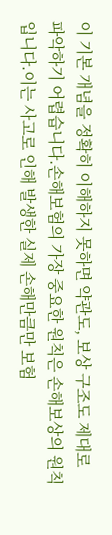이 기본 개념을 정확히 이해하지 못하면 약관도, 보상 구조도 제대로 파악하기 어렵습니다.손해보험의 가장 중요한 원칙은 손해보상의 원칙입니다.이는 사고로 인해 발생한 실제 손해만큼만 보험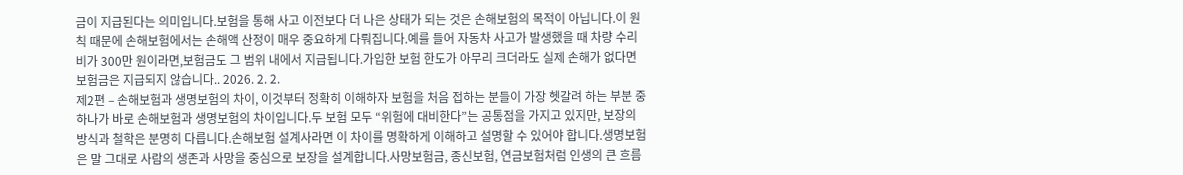금이 지급된다는 의미입니다.보험을 통해 사고 이전보다 더 나은 상태가 되는 것은 손해보험의 목적이 아닙니다.이 원칙 때문에 손해보험에서는 손해액 산정이 매우 중요하게 다뤄집니다.예를 들어 자동차 사고가 발생했을 때 차량 수리비가 300만 원이라면,보험금도 그 범위 내에서 지급됩니다.가입한 보험 한도가 아무리 크더라도 실제 손해가 없다면 보험금은 지급되지 않습니다.. 2026. 2. 2.
제2편 – 손해보험과 생명보험의 차이, 이것부터 정확히 이해하자 보험을 처음 접하는 분들이 가장 헷갈려 하는 부분 중 하나가 바로 손해보험과 생명보험의 차이입니다.두 보험 모두 “위험에 대비한다”는 공통점을 가지고 있지만, 보장의 방식과 철학은 분명히 다릅니다.손해보험 설계사라면 이 차이를 명확하게 이해하고 설명할 수 있어야 합니다.생명보험은 말 그대로 사람의 생존과 사망을 중심으로 보장을 설계합니다.사망보험금, 종신보험, 연금보험처럼 인생의 큰 흐름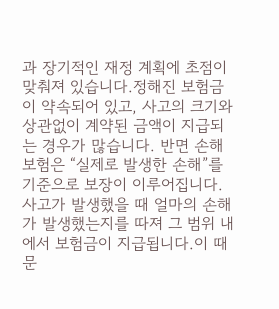과 장기적인 재정 계획에 초점이 맞춰져 있습니다.정해진 보험금이 약속되어 있고, 사고의 크기와 상관없이 계약된 금액이 지급되는 경우가 많습니다. 반면 손해보험은 “실제로 발생한 손해”를 기준으로 보장이 이루어집니다.사고가 발생했을 때 얼마의 손해가 발생했는지를 따져 그 범위 내에서 보험금이 지급됩니다.이 때문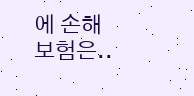에 손해보험은..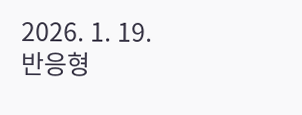2026. 1. 19.
반응형